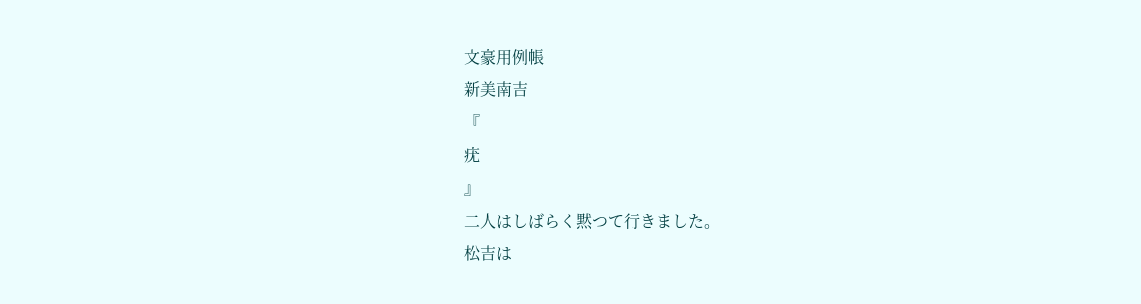文豪用例帳
新美南吉
『
疣
』
二人はしばらく黙つて行きました。
松吉は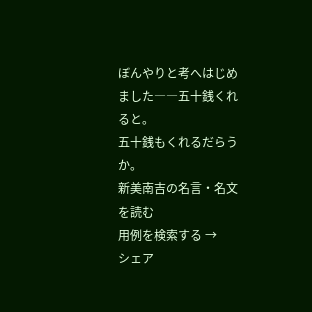ぼんやりと考へはじめました――五十銭くれると。
五十銭もくれるだらうか。
新美南吉の名言・名文を読む
用例を検索する →
シェア